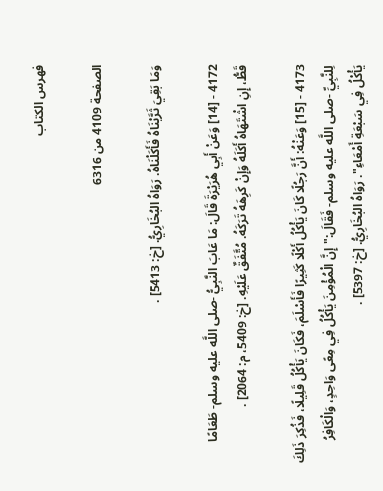فهرس الكتاب

الصفحة 4109 من 6316

وَمَا بَقِيَ ثَرَّيْنَاهُ فَأَكَلْنَاهُ. رَوَاهُ البُخَارِيُّ. [خ: 5413] .

4172 - [14] وَعَنْ أَبِي هُرَيْرَةَ قَالَ: مَا عَابَ النَّبِيُّ -صلى اللَّه عليه وسلم- طَعَامًا قَطُّ، إِنِ اشْتَهَاهُ أَكَلَهُ وَإِنْ كَرِهَهُ تَرَكَهُ. مُتَّفَقٌ عَلَيْهِ. [خ: 5409، م: 2064] .

4173 - [15] وَعَنْهُ: أَنَّ رَجُلًا كَانَ يَأْكُلُ أَكْلًا كَثِيرًا فَأَسْلَمَ، فَكَانَ يَأْكُلُ قَلِيلًا، فَذُكِرَ ذَلِكَ لِلنَّبِيِّ -صلى اللَّه عليه وسلم- فَقَالَ:"إِنَّ الْمُؤْمِنَ يَأْكُلُ فِي مِعًى وَاحِدٍ، وَالْكَافِرُ يَأْكْلُ فِي سَبْعَةِ أَمْعَاءِ". رَوَاهُ البُخَارِيُّ. [خ: 5397] .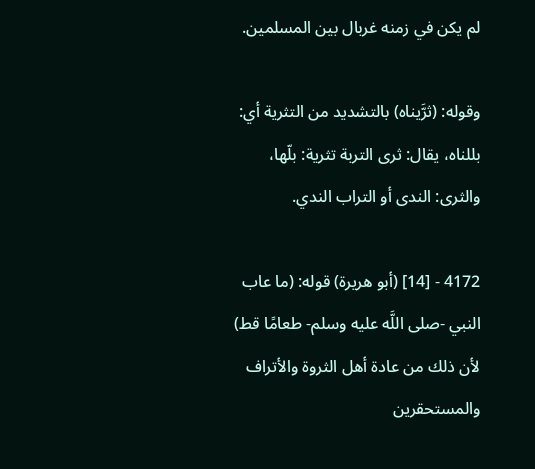لم يكن في زمنه غربال بين المسلمين.

وقوله: (ثرَّيناه) بالتشديد من التثرية أي: بللناه، يقال: ثرى التربة تثرية: بلّها، والثرى: الندى أو التراب الندي.

4172 - [14] (أبو هريرة) قوله: (ما عاب النبي -صلى اللَّه عليه وسلم- طعامًا قط) لأن ذلك من عادة أهل الثروة والأتراف والمستحقرين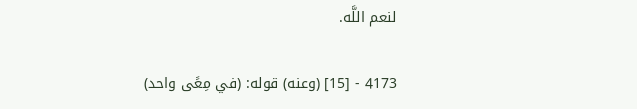لنعم اللَّه.

4173 - [15] (وعنه) قوله: (في مِعًى واحد)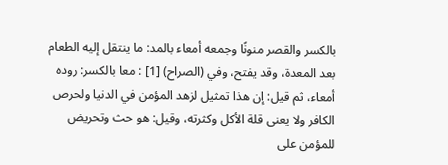بالكسر والقصر منونًا وجمعه أمعاء بالمد: ما ينتقل إليه الطعام بعد المعدة، وقد يفتح، وفي (الصراح) [1] : معا بالكسر: روده أمعاء، ثم قيل: إن هذا تمثيل لزهد المؤمن في الدنيا ولحرص الكافر ولا يعنى قلة الأكل وكثرته، وقيل: هو حث وتحريض للمؤمن على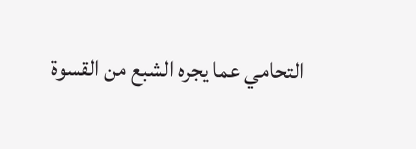التحامي عما يجره الشبع من القسوة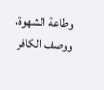وطاعة الشهوة، ووصف الكافر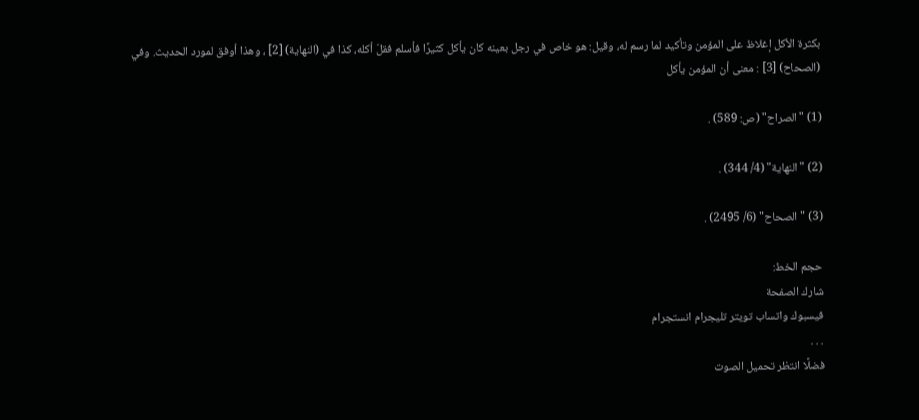بكثرة الأكل إغلاظ على المؤمن وتأكيد لما رسم له، وقيل: هو خاص في رجل بعينه كان يأكل كثيرًا فأسلم فقلّ أكله، كذا في (النهاية) [2] ، وهذا أوفق لمورد الحديث. وفي (الصحاح) [3] : معنى أن المؤمن يأكل

(1) "الصراح" (ص: 589) .

(2) "النهاية" (4/ 344) .

(3) "الصحاح" (6/ 2495) .

حجم الخط:
شارك الصفحة
فيسبوك واتساب تويتر تليجرام انستجرام
. . .
فضلًا انتظر تحميل الصوت